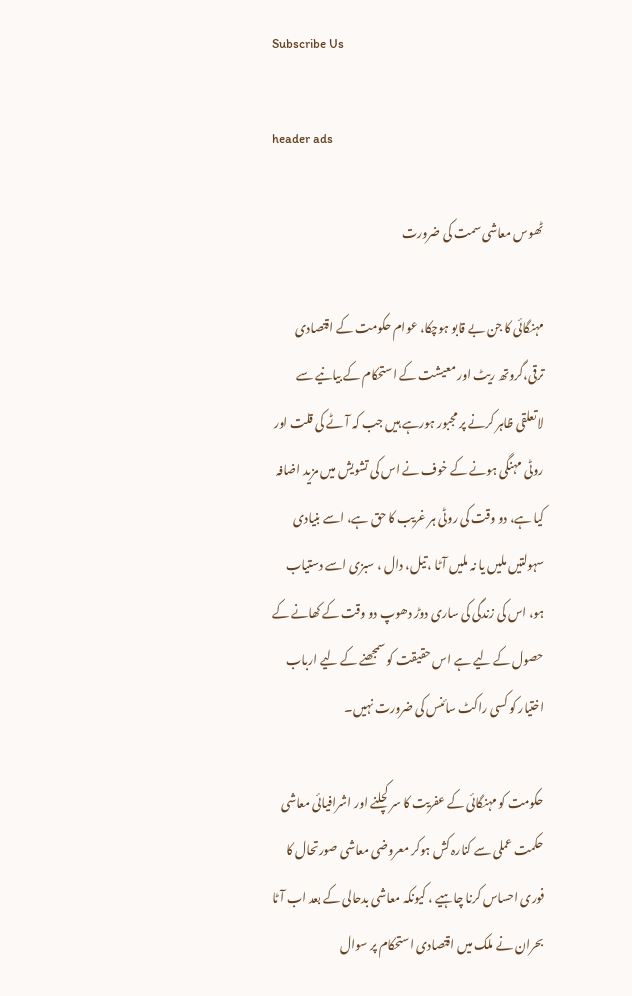Subscribe Us

header ads

ٹھوس معاشی سمت کی ضرورت

مہنگائی کا جن بے قابو ہوچکا، عوام حکومت کے اقتصادی ترقی،گروتھ ریٹ اور معیشت کے استحکام کے بیانیے سے لاتعلقی ظاہر کرنے پر مجبور ہورہے ہیں جب کہ آٹے کی قلت اور روٹی مہنگی ہونے کے خوف نے اس کی تشویش میں مزید اضافہ کیا ہے، دو وقت کی روٹی ہر غریب کا حق ہے، اسے بنیادی سہولتیں ملیں یا نہ ملیں آٹا ، تیل، دال ، سبزی اسے دستیاب ہو، اس کی زندگی کی ساری دوڑ دھوپ دو وقت کے کھانے کے حصول کے لیے ہے اس حقیقت کو سمجھنے کے لیے ارباب اختیار کو کسی راکٹ سائنس کی ضرورت نہیں۔

حکومت کو مہنگائی کے عفریت کا سر کچلنے اور اشرافیائی معاشی حکمت عملی سے کنارہ کش ہوکر معروضی معاشی صورتحال کا فوری احساس کرنا چاہیے ، کیونکہ معاشی بدحالی کے بعد اب آٹا بحران نے ملک میں اقتصادی استحکام پر سوال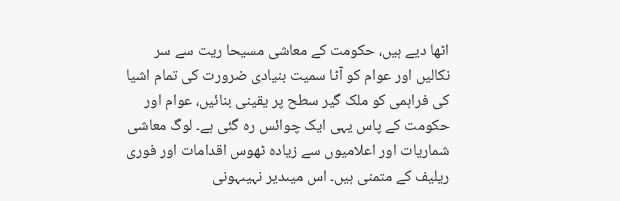اٹھا دیے ہیں، حکومت کے معاشی مسیحا ریت سے سر نکالیں اور عوام کو آٹا سمیت بنیادی ضرورت کی تمام اشیا کی فراہمی کو ملک گیر سطح پر یقینی بنائیں، عوام اور حکومت کے پاس یہی ایک چوائس رہ گئی ہے۔ لوگ معاشی شماریات اور اعلامیوں سے زیادہ ٹھوس اقدامات اور فوری ریلیف کے متمنی ہیں۔ اس میںدیر نہیںہونی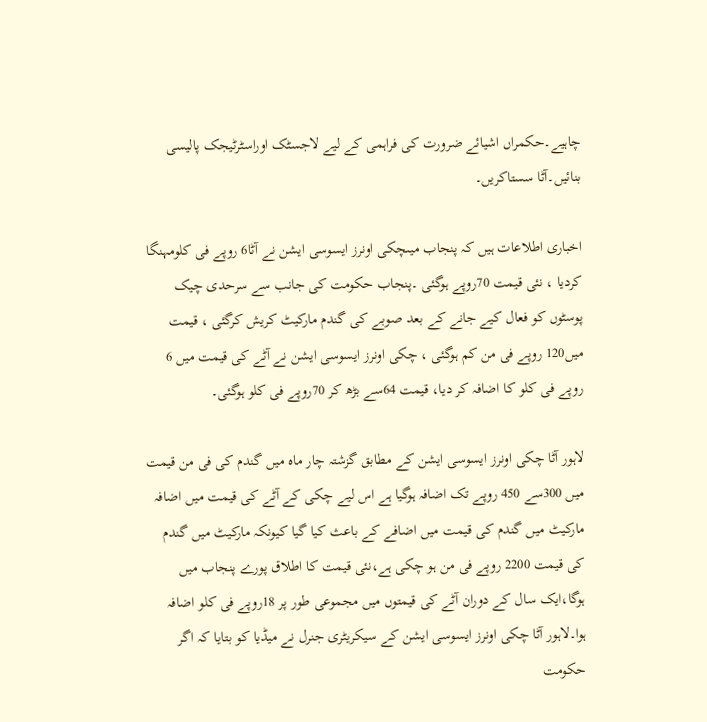چاہیے۔حکمراں اشیائے ضرورت کی فراہمی کے لیے لاجسٹک اوراسٹرٹیجک پالیسی بنائیں۔آٹا سستاکریں۔

اخباری اطلاعات ہیں کہ پنجاب میںچکی اونرز ایسوسی ایشن نے آٹا6 روپے فی کلومہنگا کردیا ، نئی قیمت 70روپے ہوگئی ۔پنجاب حکومت کی جانب سے سرحدی چیک پوسٹوں کو فعال کیے جانے کے بعد صوبے کی گندم مارکیٹ کریش کرگئی ، قیمت میں120 روپے فی من کم ہوگئی ، چکی اونرز ایسوسی ایشن نے آٹے کی قیمت میں 6 روپے فی کلو کا اضافہ کر دیا، قیمت 64سے بڑھ کر 70روپے فی کلو ہوگئی۔

لاہور آٹا چکی اونرز ایسوسی ایشن کے مطابق گزشتہ چار ماہ میں گندم کی فی من قیمت میں 300سے 450 روپے تک اضافہ ہوگیا ہے اس لیے چکی کے آٹے کی قیمت میں اضافہ مارکیٹ میں گندم کی قیمت میں اضافے کے باعث کیا گیا کیونکہ مارکیٹ میں گندم کی قیمت 2200 روپے فی من ہو چکی ہے،نئی قیمت کا اطلاق پورے پنجاب میں ہوگا،ایک سال کے دوران آٹے کی قیمتوں میں مجموعی طور پر 18روپے فی کلو اضافہ ہوا۔لاہور آٹا چکی اونرز ایسوسی ایشن کے سیکریٹری جنرل نے میڈیا کو بتایا کہ اگر حکومت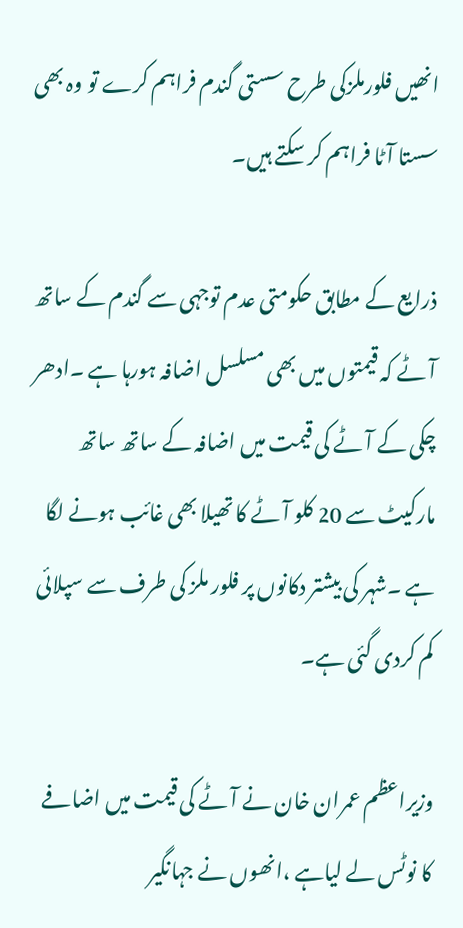انھیں فلورملزکی طرح سستی گندم فراہم کرے تو وہ بھی سستا آٹا فراہم کر سکتے ہیں۔

ذرایع کے مطابق حکومتی عدم توجہی سے گندم کے ساتھ آٹے کہ قیمتوں میں بھی مسلسل اضافہ ہورہا ہے ۔ادھر چکی کے آٹے کی قیمت میں اضافہ کے ساتھ ساتھ مارکیٹ سے 20 کلو آٹے کا تھیلا بھی غائب ہونے لگا ہے ۔شہر کی بیشتر دکانوں پر فلور ملز کی طرف سے سپلائی کم کردی گئی ہے۔

وزیراعظم عمران خان نے آٹے کی قیمت میں اضافے کا نوٹس لے لیاہے ،انھوں نے جہانگیر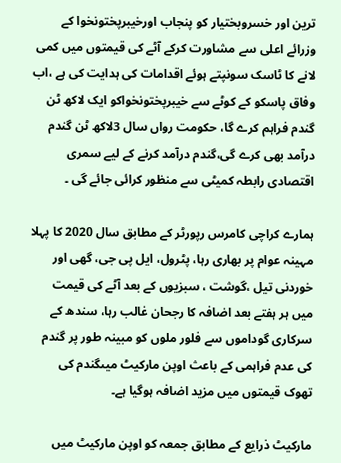ترین اور خسروبختیار کو پنجاب اورخیبرپختونخوا کے وزرائے اعلی سے مشاورت کرکے آٹے کی قیمتوں میں کمی لانے کا ٹاسک سونپتے ہوئے اقدامات کی ہدایت کی ہے ،اب وفاق پاسکو کے کوٹے سے خیبرپختونخواکو ایک لاکھ ٹن گندم فراہم کرے گا، حکومت رواں سال 3لاکھ ٹن گندم درآمد بھی کرے گی،گندم درآمد کرنے کے لیے سمری اقتصادی رابطہ کمیٹی سے منظور کرائی جائے گی ۔

ہمارے کراچی کامرس رپورٹر کے مطابق سال 2020 کا پہلا مہینہ عوام پر بھاری رہا، پٹرول، ایل پی جی، گھی اور خوردنی تیل ،گوشت ، سبزیوں کے بعد آٹے کی قیمت میں ہر ہفتے بعد اضافہ کا رجحان غالب رہا، سندھ کے سرکاری گوداموں سے فلور ملوں کو مبینہ طور پر گندم کی عدم فراہمی کے باعث اوپن مارکیٹ میںگندم کی تھوک قیمتوں میں مزید اضافہ ہوگیا ہے۔

مارکیٹ ذرایع کے مطابق جمعہ کو اوپن مارکیٹ میں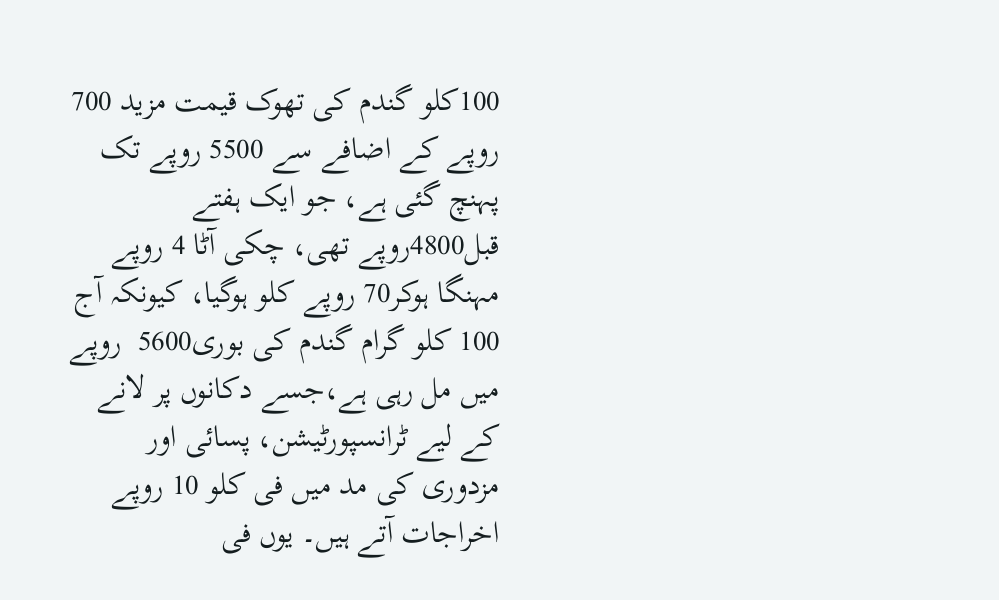100کلو گندم کی تھوک قیمت مزید 700 روپے کے اضافے سے 5500 روپے تک پہنچ گئی ہے، جو ایک ہفتے قبل4800روپے تھی، چکی آٹا 4 روپے مہنگا ہوکر70 روپے کلو ہوگیا، کیونکہ آج 100 کلو گرام گندم کی بوری5600  روپے میں مل رہی ہے،جسے دکانوں پر لانے کے لیے ٹرانسپورٹیشن، پسائی اور مزدوری کی مد میں فی کلو 10 روپے اخراجات آتے ہیں۔ یوں فی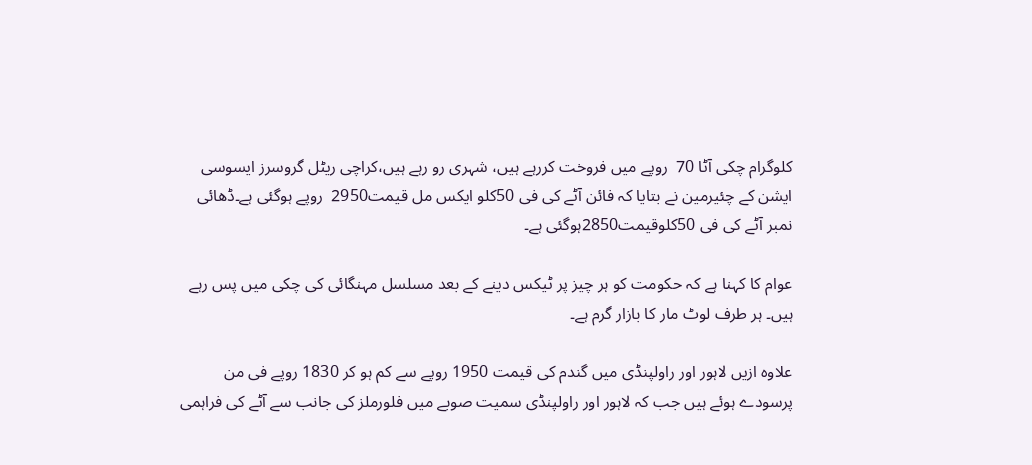کلوگرام چکی آٹا 70  روپے میں فروخت کررہے ہیں، شہری رو رہے ہیں،کراچی ریٹل گروسرز ایسوسی ایشن کے چئیرمین نے بتایا کہ فائن آٹے کی فی 50کلو ایکس مل قیمت2950  روپے ہوگئی ہے۔ڈھائی نمبر آٹے کی فی 50کلوقیمت2850ہوگئی ہے۔

عوام کا کہنا ہے کہ حکومت کو ہر چیز پر ٹیکس دینے کے بعد مسلسل مہنگائی کی چکی میں پس رہے ہیں۔ ہر طرف لوٹ مار کا بازار گرم ہے۔

علاوہ ازیں لاہور اور راولپنڈی میں گندم کی قیمت 1950 روپے سے کم ہو کر 1830 روپے فی من پرسودے ہوئے ہیں جب کہ لاہور اور راولپنڈی سمیت صوبے میں فلورملز کی جانب سے آٹے کی فراہمی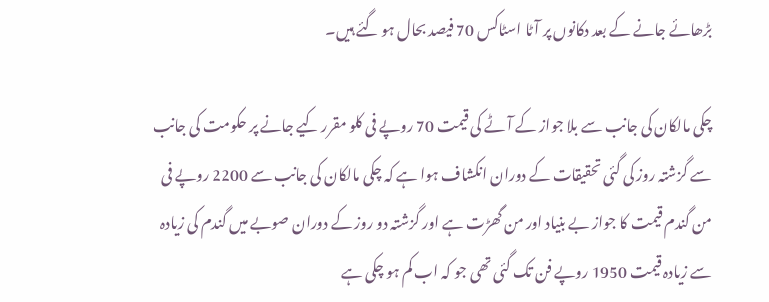بڑھائے جانے کے بعد دکانوں پر آٹا اسٹاکس 70 فیصد بحال ہو گئے ہیں۔

چکی مالکان کی جانب سے بلا جواز کے آٹے کی قیمت 70 روپے فی کلو مقرر کیے جانے پر حکومت کی جانب سے گزشتہ روز کی گئی تحقیقات کے دوران انکشاف ہوا ہے کہ چکی مالکان کی جانب سے 2200 روپے فی من گندم قیمت کا جواز بے بنیاد اور من گھڑت ہے اور گزشتہ دو روز کے دوران صوبے میں گندم کی زیادہ سے زیادہ قیمت 1950 روپے فن تک گئی تھی جو کہ اب کم ہو چکی ہے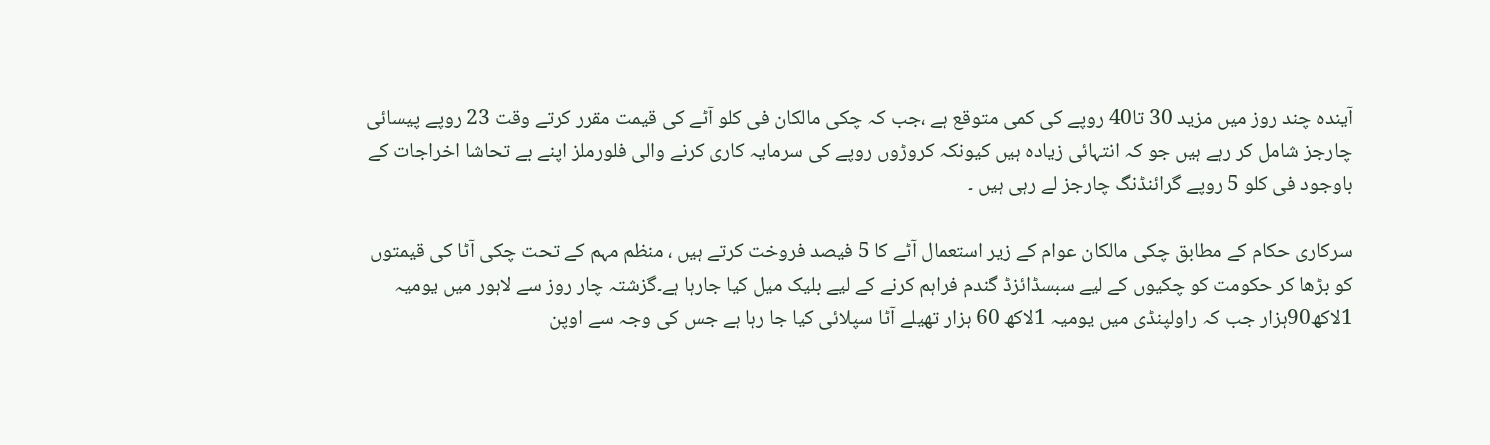آیندہ چند روز میں مزید 30 تا40 روپے کی کمی متوقع ہے ،جب کہ چکی مالکان فی کلو آٹے کی قیمت مقرر کرتے وقت 23 روپے پیسائی چارجز شامل کر رہے ہیں جو کہ انتہائی زیادہ ہیں کیونکہ کروڑوں روپے کی سرمایہ کاری کرنے والی فلورملز اپنے بے تحاشا اخراجات کے باوجود فی کلو 5 روپے گرائنڈنگ چارجز لے رہی ہیں ۔

سرکاری حکام کے مطابق چکی مالکان عوام کے زیر استعمال آٹے کا 5 فیصد فروخت کرتے ہیں ، منظم مہم کے تحت چکی آٹا کی قیمتوں کو بڑھا کر حکومت کو چکیوں کے لیے سبسڈائزڈ گندم فراہم کرنے کے لیے بلیک میل کیا جارہا ہے۔گزشتہ چار روز سے لاہور میں یومیہ 1لاکھ90ہزار جب کہ راولپنڈی میں یومیہ 1لاکھ 60 ہزار تھیلے آٹا سپلائی کیا جا رہا ہے جس کی وجہ سے اوپن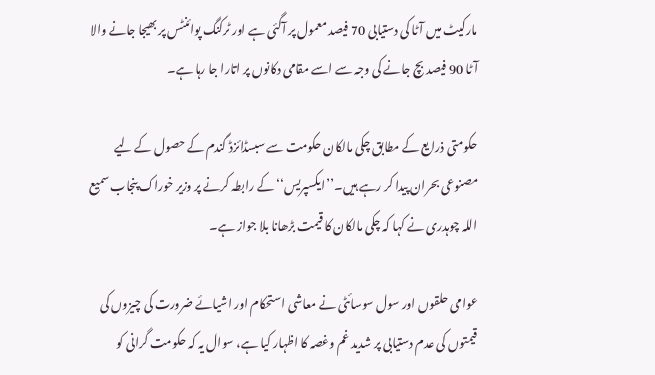مارکیٹ میں آٹا کی دستیابی 70 فیصد معمول پر آگئی ہے اور ٹرکنگ پوائنٹس پر بھیجا جانے والا آٹا 90 فیصد بچ جانے کی وجہ سے اسے مقامی دکانوں پر اتارا جا رہا ہے۔

حکومتی ذرایع کے مطابق چکی مالکان حکومت سے سبسڈائزڈ گندم کے حصول کے لیے مصنوعی بحران پیدا کر رہے ہیں۔’’ایکسپریس‘‘ کے رابطہ کرنے پر وزیر خوراک پنجاب سمیع اللہ چوہدری نے کہا کہ چکی مالکان کا قیمت بڑھانا بلا جواز ہے۔

عوامی حلقوں اور سول سوسائٹی نے معاشی استحکام اور اشیائے ضرورت کی چیزوں کی قیمتوں کی عدم دستیابی پر شدید غم وغصہ کا اظہار کیا ہے، سوال یہ کہ حکومت گرانی کو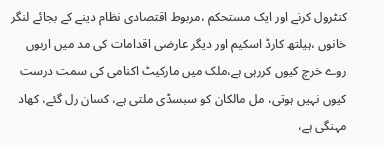کنٹرول کرنے اور ایک مستحکم ،مربوط اقتصادی نظام دینے کے بجائے لنگر خانوں ،ہیلتھ کارڈ اسکیم اور دیگر عارضی اقدامات کی مد میں اربوں روے خرچ کیوں کررہی ہے،ملک میں مارکیٹ اکنامی کی سمت درست کیوں نہیں ہوتی، مل مالکان کو سبسڈی ملتی ہے، کسان رل گئے، کھاد مہنگی ہے،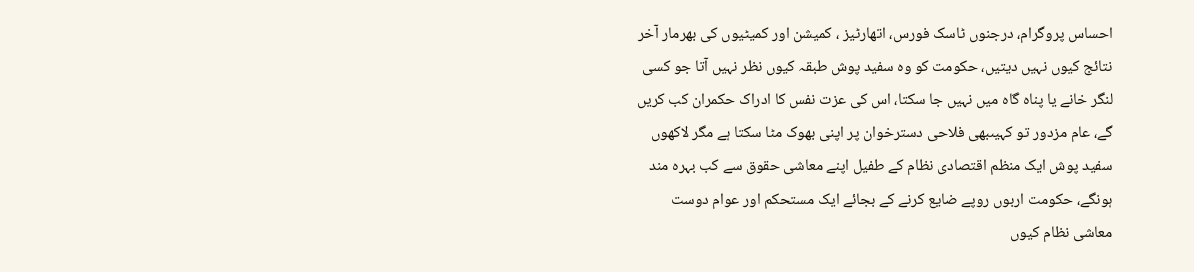احساس پروگرام، درجنوں ٹاسک فورس، اتھارٹیز ، کمیشن اور کمیٹیوں کی بھرمار آخر نتائج کیوں نہیں دیتیں، حکومت کو وہ سفید پوش طبقہ کیوں نظر نہیں آتا جو کسی لنگر خانے یا پناہ گاہ میں نہیں جا سکتا، اس کی عزت نفس کا ادراک حکمران کب کریں گے، عام مزدور تو کہیںبھی فلاحی دسترخوان پر اپنی بھوک مٹا سکتا ہے مگر لاکھوں سفید پوش ایک منظم اقتصادی نظام کے طفیل اپنے معاشی حقوق سے کب بہرہ مند ہونگے، حکومت اربوں روپے ضایع کرنے کے بجائے ایک مستحکم اور عوام دوست معاشی نظام کیوں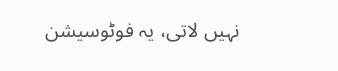نہیں لاتی، یہ فوٹوسیشن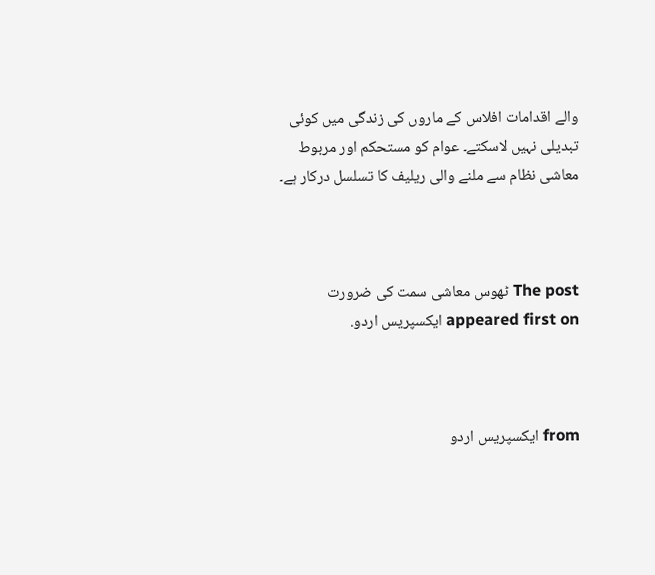والے اقدامات افلاس کے ماروں کی زندگی میں کوئی تبدیلی نہیں لاسکتے۔ عوام کو مستحکم اور مربوط معاشی نظام سے ملنے والی ریلیف کا تسلسل درکار ہے۔



The post ٹھوس معاشی سمت کی ضرورت appeared first on ایکسپریس اردو.



from ایکسپریس اردو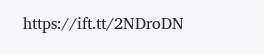https://ift.tt/2NDroDN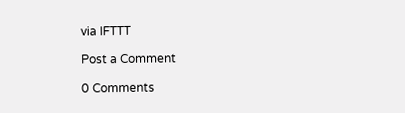via IFTTT

Post a Comment

0 Comments